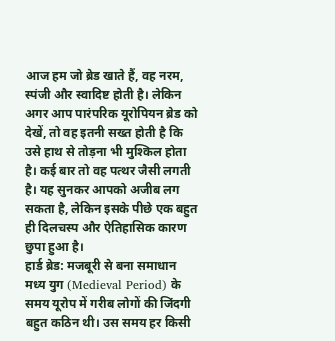आज हम जो ब्रेड खाते हैं, वह नरम, स्पंजी और स्वादिष्ट होती है। लेकिन अगर आप पारंपरिक यूरोपियन ब्रेड को देखें, तो वह इतनी सख्त होती है कि उसे हाथ से तोड़ना भी मुश्किल होता है। कई बार तो वह पत्थर जैसी लगती है। यह सुनकर आपको अजीब लग सकता है, लेकिन इसके पीछे एक बहुत ही दिलचस्प और ऐतिहासिक कारण छुपा हुआ है।
हार्ड ब्रेड: मजबूरी से बना समाधान
मध्य युग (Medieval Period) के समय यूरोप में गरीब लोगों की जिंदगी बहुत कठिन थी। उस समय हर किसी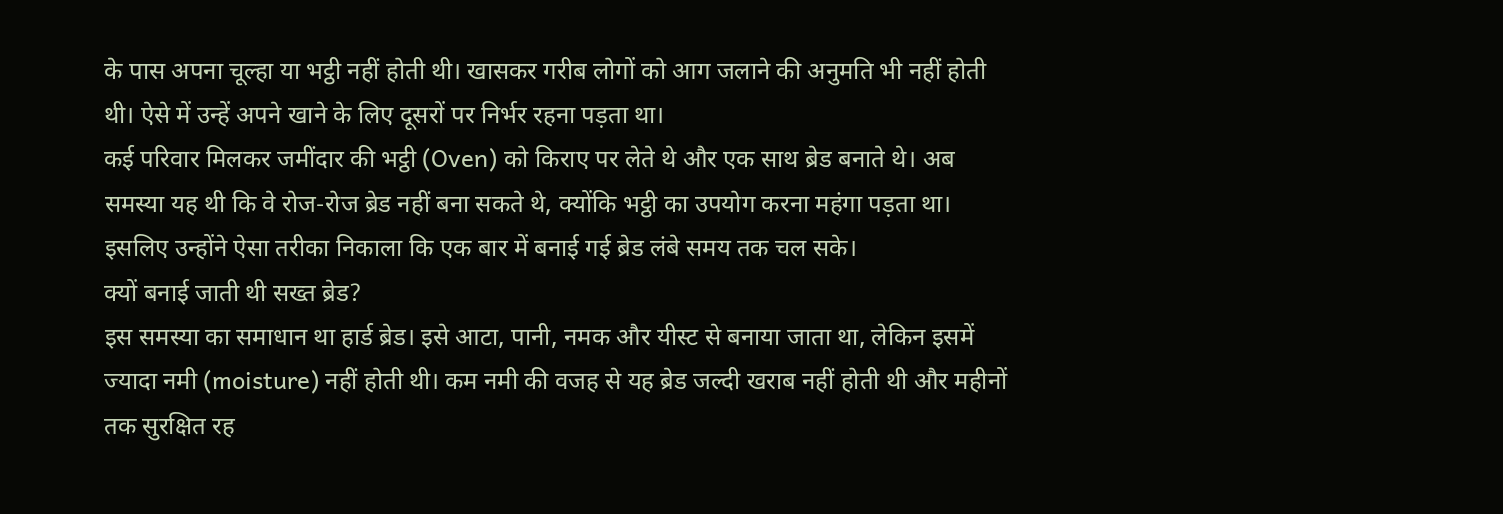के पास अपना चूल्हा या भट्ठी नहीं होती थी। खासकर गरीब लोगों को आग जलाने की अनुमति भी नहीं होती थी। ऐसे में उन्हें अपने खाने के लिए दूसरों पर निर्भर रहना पड़ता था।
कई परिवार मिलकर जमींदार की भट्ठी (Oven) को किराए पर लेते थे और एक साथ ब्रेड बनाते थे। अब समस्या यह थी कि वे रोज-रोज ब्रेड नहीं बना सकते थे, क्योंकि भट्ठी का उपयोग करना महंगा पड़ता था। इसलिए उन्होंने ऐसा तरीका निकाला कि एक बार में बनाई गई ब्रेड लंबे समय तक चल सके।
क्यों बनाई जाती थी सख्त ब्रेड?
इस समस्या का समाधान था हार्ड ब्रेड। इसे आटा, पानी, नमक और यीस्ट से बनाया जाता था, लेकिन इसमें ज्यादा नमी (moisture) नहीं होती थी। कम नमी की वजह से यह ब्रेड जल्दी खराब नहीं होती थी और महीनों तक सुरक्षित रह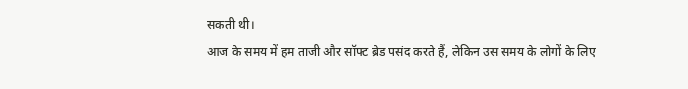सकती थी।
आज के समय में हम ताजी और सॉफ्ट ब्रेड पसंद करते हैं, लेकिन उस समय के लोगों के लिए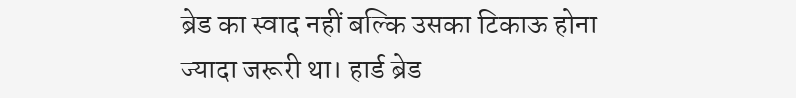ब्रेड का स्वाद नहीं बल्कि उसका टिकाऊ होना ज्यादा जरूरी था। हार्ड ब्रेड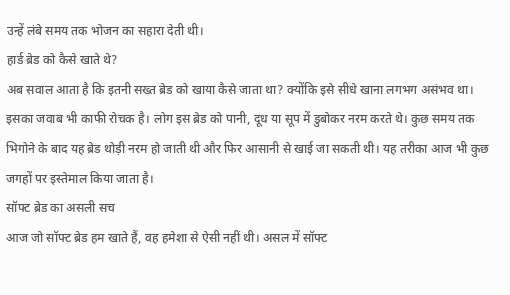उन्हें लंबे समय तक भोजन का सहारा देती थी।
हार्ड ब्रेड को कैसे खाते थे?
अब सवाल आता है कि इतनी सख्त ब्रेड को खाया कैसे जाता था? क्योंकि इसे सीधे खाना लगभग असंभव था।
इसका जवाब भी काफी रोचक है। लोग इस ब्रेड को पानी, दूध या सूप में डुबोकर नरम करते थे। कुछ समय तक भिगोने के बाद यह ब्रेड थोड़ी नरम हो जाती थी और फिर आसानी से खाई जा सकती थी। यह तरीका आज भी कुछ जगहों पर इस्तेमाल किया जाता है।
सॉफ्ट ब्रेड का असली सच
आज जो सॉफ्ट ब्रेड हम खाते हैं, वह हमेशा से ऐसी नहीं थी। असल में सॉफ्ट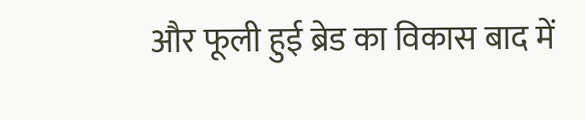और फूली हुई ब्रेड का विकास बाद में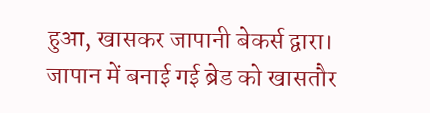हुआ, खासकर जापानी बेकर्स द्वारा।
जापान में बनाई गई ब्रेड को खासतौर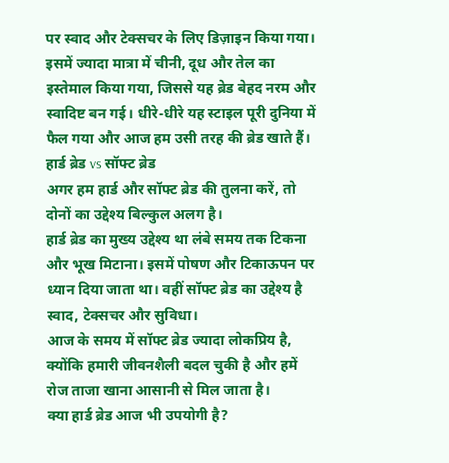पर स्वाद और टेक्सचर के लिए डिज़ाइन किया गया। इसमें ज्यादा मात्रा में चीनी, दूध और तेल का इस्तेमाल किया गया, जिससे यह ब्रेड बेहद नरम और स्वादिष्ट बन गई। धीरे-धीरे यह स्टाइल पूरी दुनिया में फैल गया और आज हम उसी तरह की ब्रेड खाते हैं।
हार्ड ब्रेड vs सॉफ्ट ब्रेड
अगर हम हार्ड और सॉफ्ट ब्रेड की तुलना करें, तो दोनों का उद्देश्य बिल्कुल अलग है।
हार्ड ब्रेड का मुख्य उद्देश्य था लंबे समय तक टिकना और भूख मिटाना। इसमें पोषण और टिकाऊपन पर ध्यान दिया जाता था। वहीं सॉफ्ट ब्रेड का उद्देश्य है स्वाद, टेक्सचर और सुविधा।
आज के समय में सॉफ्ट ब्रेड ज्यादा लोकप्रिय है, क्योंकि हमारी जीवनशैली बदल चुकी है और हमें रोज ताजा खाना आसानी से मिल जाता है।
क्या हार्ड ब्रेड आज भी उपयोगी है?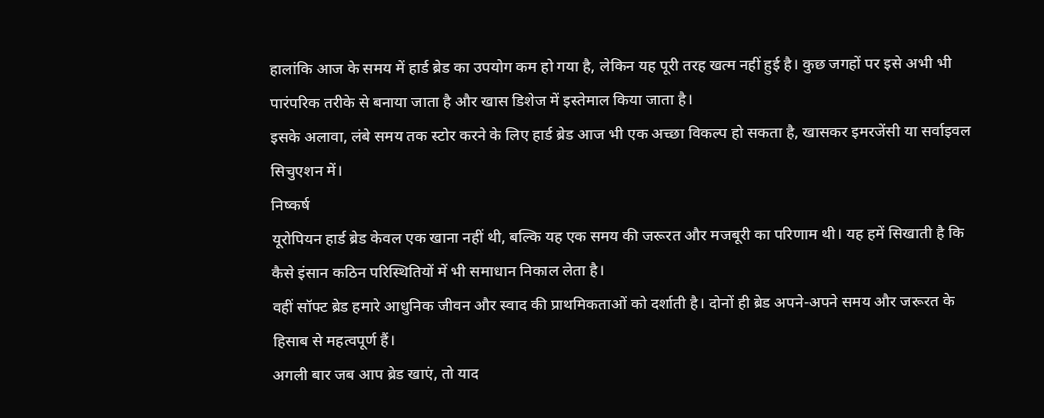हालांकि आज के समय में हार्ड ब्रेड का उपयोग कम हो गया है, लेकिन यह पूरी तरह खत्म नहीं हुई है। कुछ जगहों पर इसे अभी भी पारंपरिक तरीके से बनाया जाता है और खास डिशेज में इस्तेमाल किया जाता है।
इसके अलावा, लंबे समय तक स्टोर करने के लिए हार्ड ब्रेड आज भी एक अच्छा विकल्प हो सकता है, खासकर इमरजेंसी या सर्वाइवल सिचुएशन में।
निष्कर्ष
यूरोपियन हार्ड ब्रेड केवल एक खाना नहीं थी, बल्कि यह एक समय की जरूरत और मजबूरी का परिणाम थी। यह हमें सिखाती है कि कैसे इंसान कठिन परिस्थितियों में भी समाधान निकाल लेता है।
वहीं सॉफ्ट ब्रेड हमारे आधुनिक जीवन और स्वाद की प्राथमिकताओं को दर्शाती है। दोनों ही ब्रेड अपने-अपने समय और जरूरत के हिसाब से महत्वपूर्ण हैं।
अगली बार जब आप ब्रेड खाएं, तो याद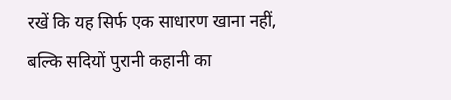रखें कि यह सिर्फ एक साधारण खाना नहीं, बल्कि सदियों पुरानी कहानी का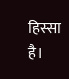हिस्सा है।